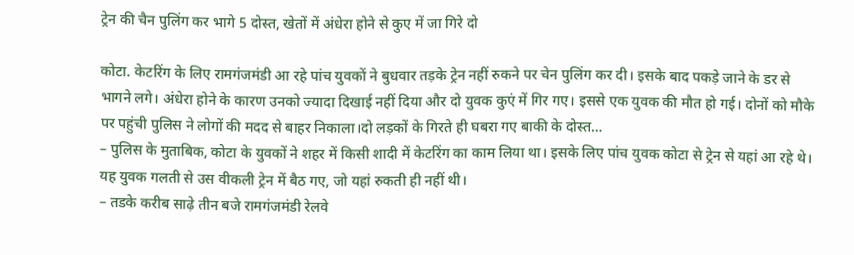ट्रेन की चैन पुलिंग कर भागे 5 दोस्त, खेतों में अंधेरा होने से कुए में जा गिरे दो

कोटा. केटरिंग के लिए रामगंजमंडी आ रहे पांच युवकों ने बुधवार तड़के ट्रेन नहीं रुकने पर चेन पुलिंग कर दी। इसके बाद पकड़े जाने के डर से भागने लगे। अंधेरा होने के कारण उनको ज्यादा दिखाई नहीं दिया और दो युवक कुएं में गिर गए। इससे एक युवक की मौत हो गई। दोनों को मौके पर पहुंची पुलिस ने लोगों की मदद से बाहर निकाला।दो लड़कों के गिरते ही घबरा गए बाकी के दोस्त…
– पुलिस के मुताबिक, कोटा के युवकों ने शहर में किसी शादी में केटरिंग का काम लिया था। इसके लिए पांच युवक कोटा से ट्रेन से यहां आ रहे थे। यह युवक गलती से उस वीकली ट्रेन में बैठ गए, जो यहां रुकती ही नहीं थी।
– तडके करीब साढ़े तीन बजे रामगंजमंडी रेलवे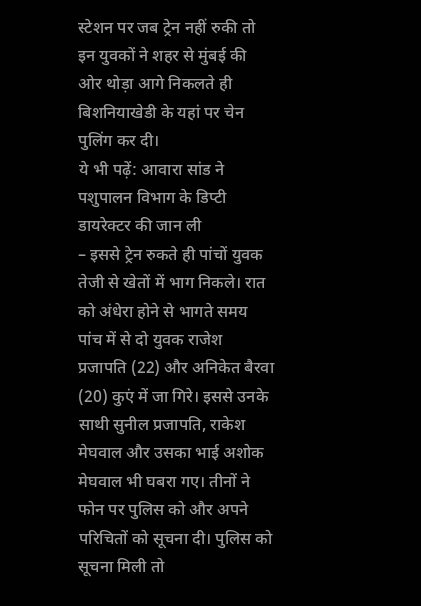स्टेशन पर जब ट्रेन नहीं रुकी तो इन युवकों ने शहर से मुंबई की ओर थोड़ा आगे निकलते ही बिशनियाखेडी के यहां पर चेन पुलिंग कर दी।
ये भी पढ़ें: आवारा सांड ने पशुपालन विभाग के डिप्टी डायरेक्टर की जान ली
– इससे ट्रेन रुकते ही पांचों युवक तेजी से खेतों में भाग निकले। रात को अंधेरा होने से भागते समय पांच में से दो युवक राजेश प्रजापति (22) और अनिकेत बैरवा (20) कुएं में जा गिरे। इससे उनके साथी सुनील प्रजापति, राकेश मेघवाल और उसका भाई अशोक मेघवाल भी घबरा गए। तीनों ने फोन पर पुलिस को और अपने परिचितों को सूचना दी। पुलिस को सूचना मिली तो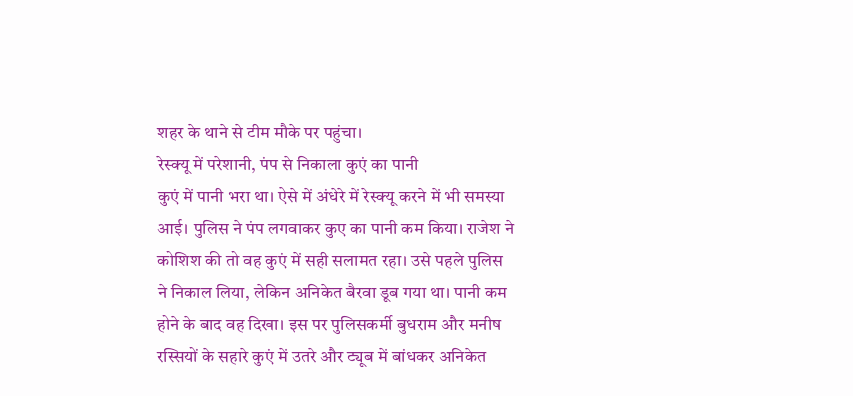शहर के थाने से टीम मौके पर पहुंचा।
रेस्क्यू में परेशानी, पंप से निकाला कुएं का पानी
कुएं में पानी भरा था। ऐसे में अंधेरे में रेस्क्यू करने में भी समस्या आई। पुलिस ने पंप लगवाकर कुए का पानी कम किया। राजेश ने कोशिश की तो वह कुएं में सही सलामत रहा। उसे पहले पुलिस ने निकाल लिया, लेकिन अनिकेत बैरवा डूब गया था। पानी कम होने के बाद वह दिखा। इस पर पुलिसकर्मी बुधराम और मनीष रस्सियों के सहारे कुएं में उतरे और ट्यूब में बांधकर अनिकेत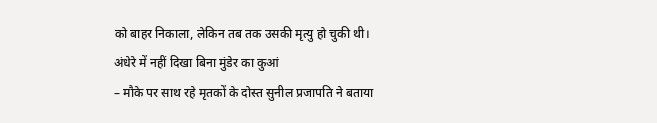को बाहर निकाला, लेकिन तब तक उसकी मृत्यु हो चुकी थी।
अंधेरे में नहीं दिखा बिना मुंडेर का कुआं
– मौके पर साथ रहे मृतकों के दोस्त सुनील प्रजापति ने बताया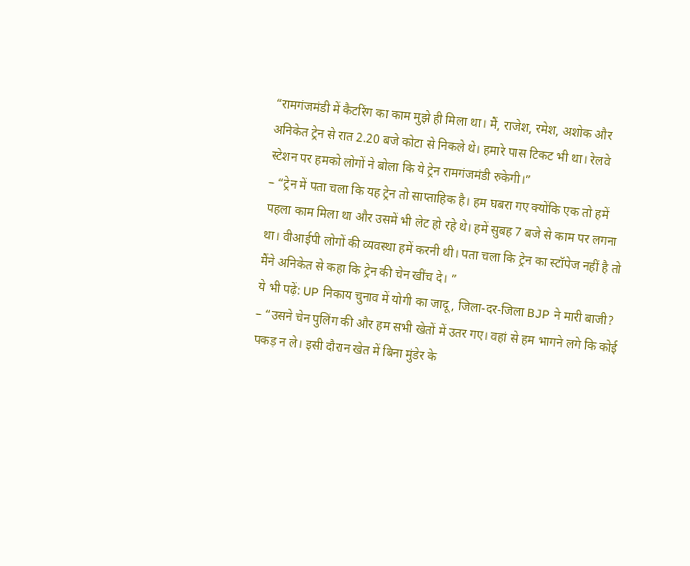“रामगंजमंडी में कैटरिंग का काम मुझे ही मिला था। मैं, राजेश, रमेश, अशोक और अनिकेत ट्रेन से रात 2.20 बजे कोटा से निकले थे। हमारे पास टिकट भी था। रेलवे स्टेशन पर हमको लोगों ने बोला कि ये ट्रेन रामगंजमंडी रुकेगी।”
– “ट्रेन में पता चला कि यह ट्रेन तो साप्ताहिक है। हम घबरा गए क्योंकि एक तो हमें पहला काम मिला था और उसमें भी लेट हो रहे थे। हमें सुबह 7 बजे से काम पर लगना था। वीआईपी लोगों की व्यवस्था हमें करनी थी। पता चला कि ट्रेन का स्टॉपेज नहीं है तो मैंने अनिकेत से कहा कि ट्रेन की चेन खींच दे। ”
ये भी पढ़ें: UP निकाय चुनाव में योगी का जादू, जिला-दर-जिला BJP ने मारी बाजी?
– “उसने चेन पुलिंग की और हम सभी खेतों में उतर गए। वहां से हम भागने लगे कि कोई पकड़ न ले। इसी दौरान खेत में बिना मुंडेर के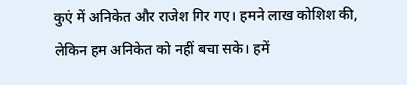कुएं में अनिकेत और राजेश गिर गए। हमने लाख कोशिश की, लेकिन हम अनिकेत को नहीं बचा सके। हमें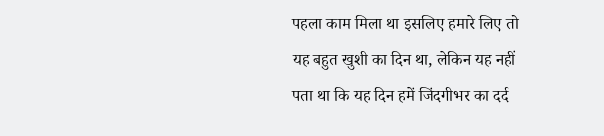पहला काम मिला था इसलिए हमारे लिए तो यह बहुत खुशी का दिन था, लेकिन यह नहीं पता था कि यह दिन हमें जिंदगीभर का दर्द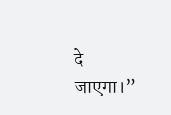दे जाएगा।”